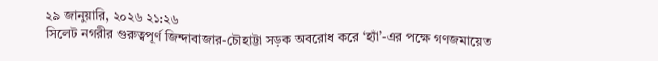২৯ জানুয়ারি, ২০২৬ ২১:২৬
সিলেট নগরীর গুরুত্বপূর্ণ জিন্দাবাজার-চৌহাট্টা সড়ক অবরোধ করে ‘হ্যাঁ’-এর পক্ষে গণজমায়েত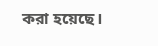করা হয়েছে।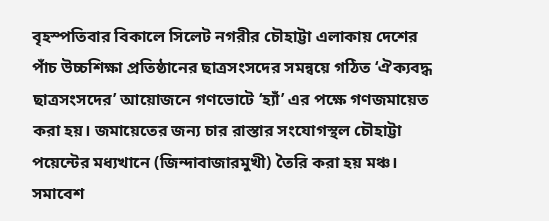বৃহস্পতিবার বিকালে সিলেট নগরীর চৌহাট্টা এলাকায় দেশের পাঁচ উচ্চশিক্ষা প্রতিষ্ঠানের ছাত্রসংসদের সমন্বয়ে গঠিত ‘ঐক্যবদ্ধ ছাত্রসংসদের’ আয়োজনে গণভোটে ‘হ্যাঁ’ এর পক্ষে গণজমায়েত করা হয়। জমায়েতের জন্য চার রাস্তার সংযোগস্থল চৌহাট্টা পয়েন্টের মধ্যখানে (জিন্দাবাজারমুখী) তৈরি করা হয় মঞ্চ। সমাবেশ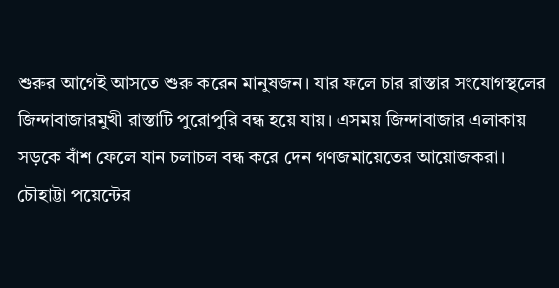শুরুর আগেই আসতে শুরু করেন মানুষজন। যার ফলে চার রাস্তার সংযোগস্থলের জিন্দাবাজারমুখী রাস্তাটি পুরোপুরি বন্ধ হয়ে যায়। এসময় জিন্দাবাজার এলাকায় সড়কে বাঁশ ফেলে যান চলাচল বন্ধ করে দেন গণজমায়েতের আয়োজকরা।
চৌহাট্টা পয়েন্টের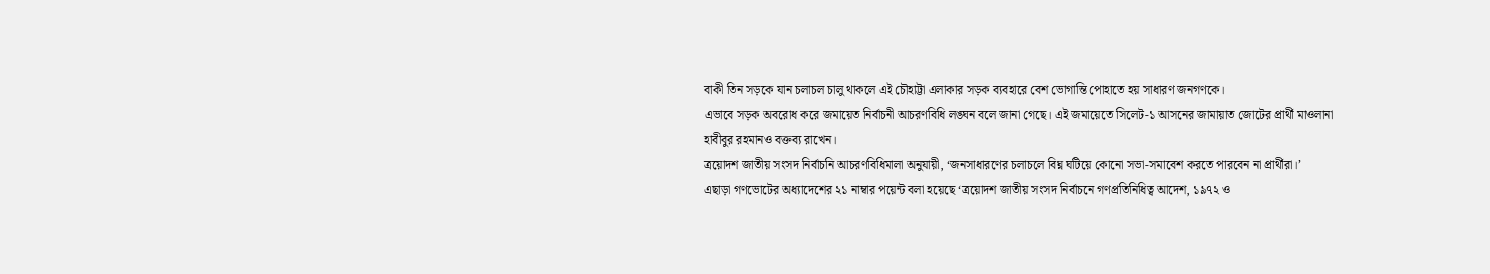বাকী তিন সড়কে যান চলাচল চালু থাকলে এই চৌহাট্টা এলাকার সড়ক ব্যবহারে বেশ ভোগান্তি পোহাতে হয় সাধারণ জনগণকে।
এভাবে সড়ক অবরোধ করে জমায়েত নির্বাচনী আচরণবিধি লঙ্ঘন বলে জানা গেছে। এই জমায়েতে সিলেট-১ আসনের জামায়াত জোটের প্রার্থী মাওলানা হাবীবুর রহমানও বক্তব্য রাখেন।
ত্রয়োদশ জাতীয় সংসদ নির্বাচনি আচরণবিধিমালা অনুযায়ী, ‘জনসাধারণের চলাচলে বিঘ্ন ঘটিয়ে কোনো সভা-সমাবেশ করতে পারবেন না প্রার্থীরা।’
এছাড়া গণভোটের অধ্যাদেশের ২১ নাম্বার পয়েন্ট বলা হয়েছে ‘ত্রয়োদশ জাতীয় সংসদ নির্বাচনে গণপ্রতিনিধিত্ব আদেশ, ১৯৭২ ও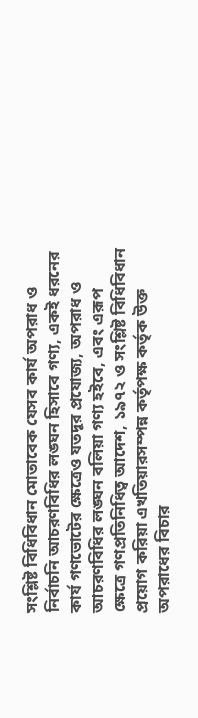সংশ্লিষ্ট বিধিবিধান মোতাবেক যেসব কার্য অপরাধ ও নির্বাচনি আচরণবিধির লঙ্ঘন হিসাবে গণ্য, একই ধরনের কার্য গণভোটের ক্ষেত্রেও যতদূর প্রযোজ্য, অপরাধ ও আচরণবিধির লঙ্ঘন বলিয়া গণ্য হইবে, এবং এরূপ ক্ষেত্রে গণপ্রতিনিধিত্ব আদেশ, ১৯৭২ ও সংশ্লিষ্ট বিধিবিধান প্রয়োগ করিয়া এখতিয়ারসম্পন্ন কর্তৃপক্ষ কর্তৃক উক্ত অপরাধের বিচার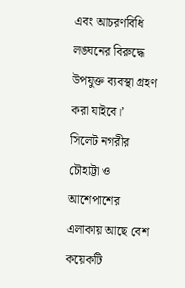এবং আচরণবিধি লঙ্ঘনের বিরুদ্ধে উপযুক্ত ব্যবস্থা গ্রহণ করা যাইবে।’
সিলেট নগরীর চৌহাট্টা ও আশেপাশের এলাকায় আছে বেশ কয়েকটি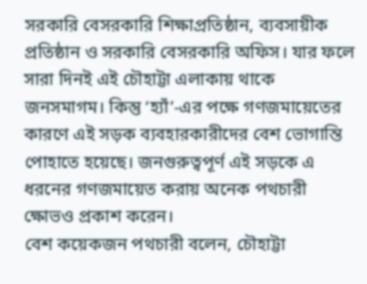সরকারি বেসরকারি শিক্ষাপ্রতিষ্ঠান, ব্যবসায়ীক প্রতিষ্ঠান ও সরকারি বেসরকারি অফিস। যার ফলে সারা দিনই এই চৌহাট্টা এলাকায় থাকে জনসমাগম। কিন্তু ‘হ্যাঁ’-এর পক্ষে গণজমায়েতের কারণে এই সড়ক ব্যবহারকারীদের বেশ ভোগান্তি পোহাতে হয়েছে। জনগুরুত্বপূর্ণ এই সড়কে এ ধরনের গণজমায়েত করায় অনেক পথচারী ক্ষোভও প্রকাশ করেন।
বেশ কয়েকজন পথচারী বলেন, চৌহাট্টা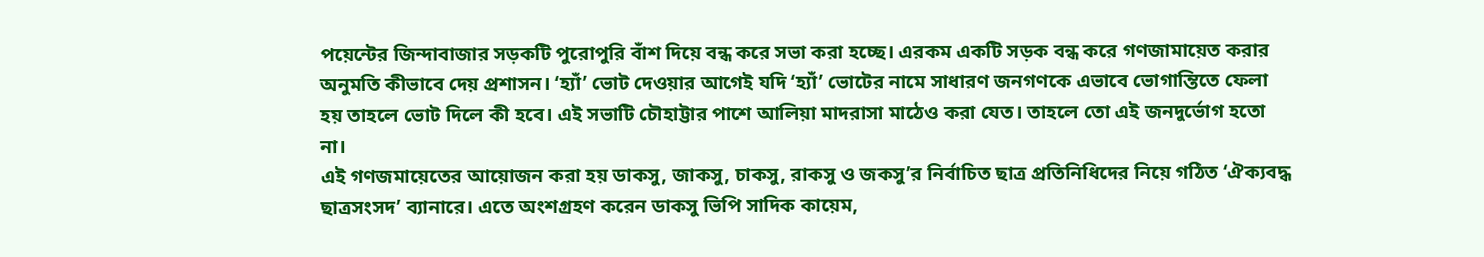পয়েন্টের জিন্দাবাজার সড়কটি পুরোপুরি বাঁশ দিয়ে বন্ধ করে সভা করা হচ্ছে। এরকম একটি সড়ক বন্ধ করে গণজামায়েত করার অনুমতি কীভাবে দেয় প্রশাসন। ‘হ্যাঁ’ ভোট দেওয়ার আগেই যদি ‘হ্যাঁ’ ভোটের নামে সাধারণ জনগণকে এভাবে ভোগান্তিতে ফেলা হয় তাহলে ভোট দিলে কী হবে। এই সভাটি চৌহাট্টার পাশে আলিয়া মাদরাসা মাঠেও করা যেত। তাহলে তো এই জনদুর্ভোগ হতো না।
এই গণজমায়েতের আয়োজন করা হয় ডাকসু, জাকসু, চাকসু, রাকসু ও জকসু’র নির্বাচিত ছাত্র প্রতিনিধিদের নিয়ে গঠিত ‘ঐক্যবদ্ধ ছাত্রসংসদ’ ব্যানারে। এতে অংশগ্রহণ করেন ডাকসু ভিপি সাদিক কায়েম,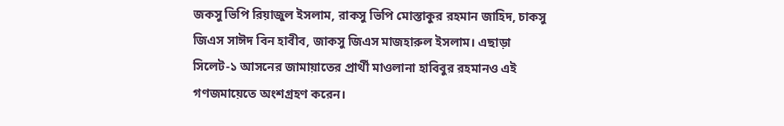জকসু ভিপি রিয়াজুল ইসলাম, রাকসু ভিপি মোস্তাকুর রহমান জাহিদ, চাকসু জিএস সাঈদ বিন হাবীব, জাকসু জিএস মাজহারুল ইসলাম। এছাড়া সিলেট-১ আসনের জামায়াতের প্রার্থী মাওলানা হাবিবুর রহমানও এই গণজমায়েতে অংশগ্রহণ করেন।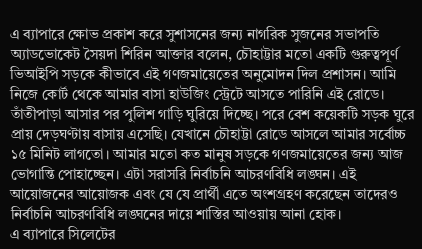এ ব্যাপারে ক্ষোভ প্রকাশ করে সুশাসনের জন্য নাগরিক সুজনের সভাপতি অ্যাডভোকেট সৈয়দা শিরিন আক্তার বলেন, চৌহাট্টার মতো একটি গুরুত্বপূর্ণ ভিআইপি সড়কে কীভাবে এই গণজমায়েতের অনুমোদন দিল প্রশাসন। আমি নিজে কোর্ট থেকে আমার বাসা হাউজিং স্ট্রেটে আসতে পারিনি এই রোডে। তাঁতীপাড়া আসার পর পুলিশ গাড়ি ঘুরিয়ে দিচ্ছে। পরে বেশ কয়েকটি সড়ক ঘুরে প্রায় দেড়ঘণ্টায় বাসায় এসেছি। যেখানে চৌহাট্টা রোডে আসলে আমার সর্বোচ্চ ১৫ মিনিট লাগতো। আমার মতো কত মানুষ সড়কে গণজমায়েতের জন্য আজ ভোগান্তি পোহাচ্ছেন। এটা সরাসরি নির্বাচনি আচরণবিধি লঙ্ঘন। এই আয়োজনের আয়োজক এবং যে যে প্রার্থী এতে অংশগ্রহণ করেছেন তাদেরও নির্বাচনি আচরণবিধি লঙ্ঘনের দায়ে শাস্তির আওয়ায় আনা হোক।
এ ব্যাপারে সিলেটের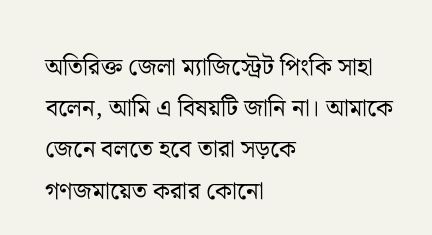অতিরিক্ত জেলা ম্যাজিস্ট্রেট পিংকি সাহা বলেন, আমি এ বিষয়টি জানি না। আমাকে জেনে বলতে হবে তারা সড়কে গণজমায়েত করার কোনো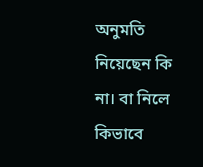অনুমতি নিয়েছেন কি না। বা নিলে কিভাবে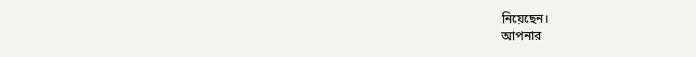নিয়েছেন।
আপনার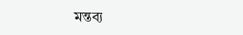মন্তব্য